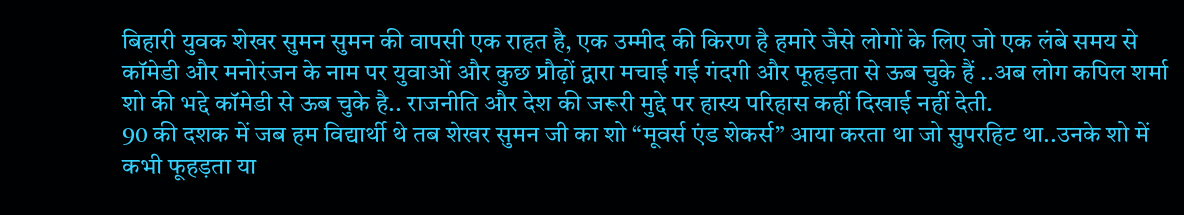बिहारी युवक शेखर सुमन सुमन की वापसी एक राहत है, एक उम्मीद की किरण है हमारे जैसे लोगों के लिए जो एक लंबे समय से कॉमेडी और मनोरंजन के नाम पर युवाओं और कुछ प्रौढ़ों द्वारा मचाई गई गंदगी और फूहड़ता से ऊब चुके हैं ..अब लोग कपिल शर्मा शो की भद्दे कॉमेडी से ऊब चुके है.. राजनीति और देश की जरूरी मुद्दे पर हास्य परिहास कहीं दिखाई नहीं देती.
90 की दशक में जब हम विद्यार्थी थे तब शेखर सुमन जी का शो “मूवर्स एंड शेकर्स” आया करता था जो सुपरहिट था..उनके शो में कभी फूहड़ता या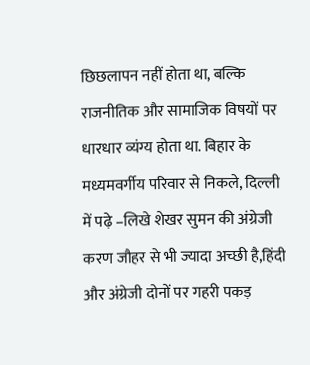छिछलापन नहीं होता था, बल्कि राजनीतिक और सामाजिक विषयों पर धारधार व्यंग्य होता था. बिहार के मध्यमवर्गीय परिवार से निकले, दिल्ली में पढ़े –लिखे शेखर सुमन की अंग्रेजी करण जौहर से भी ज्यादा अच्छी है,हिंदी और अंग्रेजी दोनों पर गहरी पकड़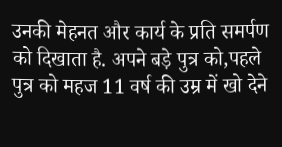उनकी मेहनत और कार्य के प्रति समर्पण को दिखाता है. अपने बड़े पुत्र को,पहले पुत्र को महज 11 वर्ष की उम्र में खो देने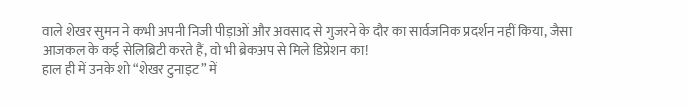वाले शेखर सुमन ने कभी अपनी निजी पीड़ाओं और अवसाद से गुजरने के दौर का सार्वजनिक प्रदर्शन नहीं किया, जैसा आजकल के कई सेलिब्रिटी करते हैं, वो भी ब्रेकअप से मिले डिप्रेशन का!
हाल ही में उनके शो “शेखर टुनाइट” में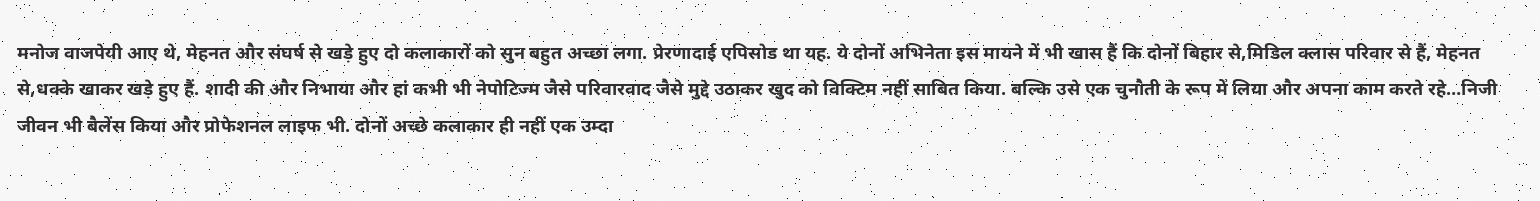मनोज वाजपेयी आए थे, मेहनत और संघर्ष से खड़े हुए दो कलाकारों को सुन बहुत अच्छा लगा. प्रेरणादाई एपिसोड था यह. ये दोनों अभिनेता इस मायने में भी खास हैं कि दोनों बिहार से,मिडिल क्लास परिवार से हैं, मेहनत से,धक्के खाकर खड़े हुए हैं. शादी की और निभाया और हां कभी भी नेपोटिज्म जैसे परिवारवाद जैसे मुद्दे उठाकर खुद को विक्टिम नहीं साबित किया. बल्कि उसे एक चुनौती के रूप में लिया और अपना काम करते रहे…निजी जीवन भी बैलेंस किया और प्रोफेशनल लाइफ भी. दोनों अच्छे कलाकार ही नहीं एक उम्दा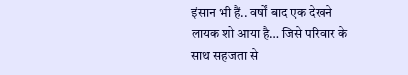इंसान भी हैं.. वर्षों बाद एक देखने लायक शो आया है… जिसे परिवार के साथ सहजता से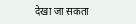देखा जा सकता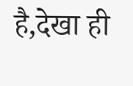है,देखा ही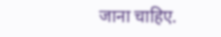जाना चाहिए.